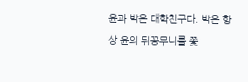윤과 박은 대학친구다. 박은 항상 윤의 뒤꽁무니를 쫓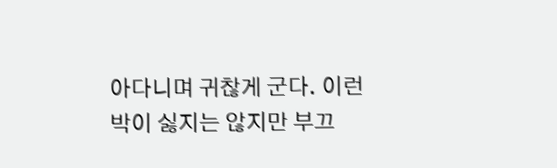아다니며 귀찮게 군다. 이런 박이 싫지는 않지만 부끄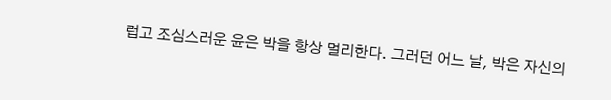럽고 조심스러운 윤은 박을 항상 멀리한다. 그러던 어느 날, 박은 자신의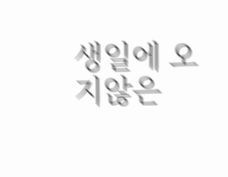생일에 오지않은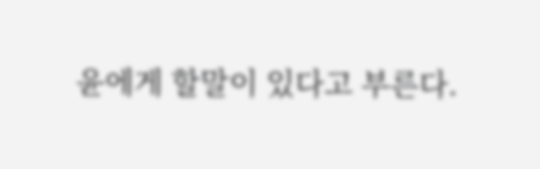윤에게 할말이 있다고 부른다.